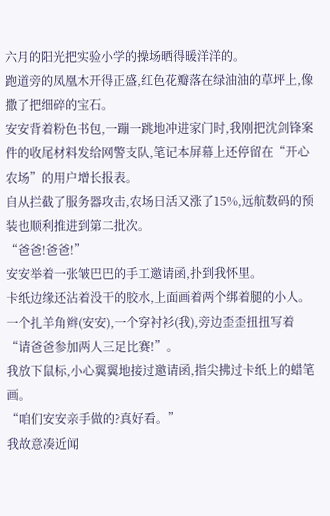六月的阳光把实验小学的操场晒得暖洋洋的。
跑道旁的凤凰木开得正盛,红色花瓣落在绿油油的草坪上,像撒了把细碎的宝石。
安安背着粉色书包,一蹦一跳地冲进家门时,我刚把沈剑锋案件的收尾材料发给网警支队,笔记本屏幕上还停留在“开心农场”的用户增长报表。
自从拦截了服务器攻击,农场日活又涨了15%,远航数码的预装也顺利推进到第二批次。
“爸爸!爸爸!”
安安举着一张皱巴巴的手工邀请函,扑到我怀里。
卡纸边缘还沾着没干的胶水,上面画着两个绑着腿的小人。
一个扎羊角辫(安安),一个穿衬衫(我),旁边歪歪扭扭写着“请爸爸参加两人三足比赛!”。
我放下鼠标,小心翼翼地接过邀请函,指尖拂过卡纸上的蜡笔画。
“咱们安安亲手做的?真好看。”
我故意凑近闻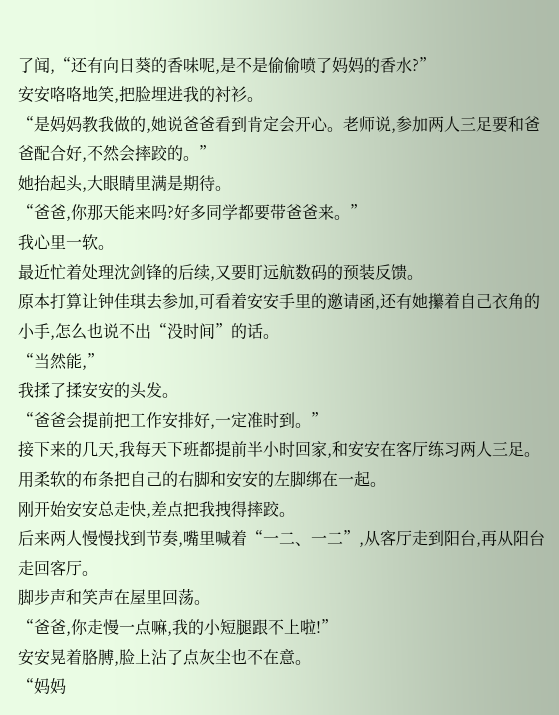了闻,“还有向日葵的香味呢,是不是偷偷喷了妈妈的香水?”
安安咯咯地笑,把脸埋进我的衬衫。
“是妈妈教我做的,她说爸爸看到肯定会开心。老师说,参加两人三足要和爸爸配合好,不然会摔跤的。”
她抬起头,大眼睛里满是期待。
“爸爸,你那天能来吗?好多同学都要带爸爸来。”
我心里一软。
最近忙着处理沈剑锋的后续,又要盯远航数码的预装反馈。
原本打算让钟佳琪去参加,可看着安安手里的邀请函,还有她攥着自己衣角的小手,怎么也说不出“没时间”的话。
“当然能,”
我揉了揉安安的头发。
“爸爸会提前把工作安排好,一定准时到。”
接下来的几天,我每天下班都提前半小时回家,和安安在客厅练习两人三足。
用柔软的布条把自己的右脚和安安的左脚绑在一起。
刚开始安安总走快,差点把我拽得摔跤。
后来两人慢慢找到节奏,嘴里喊着“一二、一二”,从客厅走到阳台,再从阳台走回客厅。
脚步声和笑声在屋里回荡。
“爸爸,你走慢一点嘛,我的小短腿跟不上啦!”
安安晃着胳膊,脸上沾了点灰尘也不在意。
“妈妈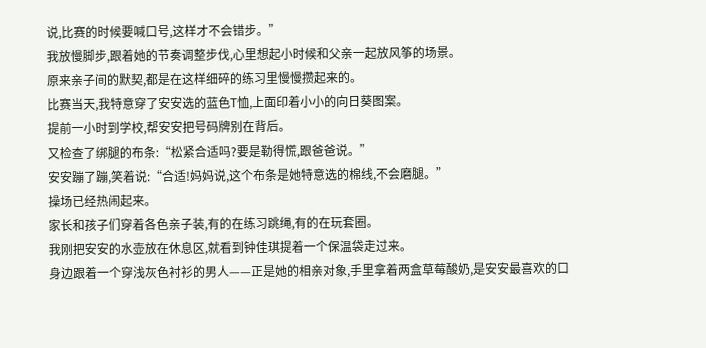说,比赛的时候要喊口号,这样才不会错步。”
我放慢脚步,跟着她的节奏调整步伐,心里想起小时候和父亲一起放风筝的场景。
原来亲子间的默契,都是在这样细碎的练习里慢慢攒起来的。
比赛当天,我特意穿了安安选的蓝色T恤,上面印着小小的向日葵图案。
提前一小时到学校,帮安安把号码牌别在背后。
又检查了绑腿的布条:“松紧合适吗?要是勒得慌,跟爸爸说。”
安安蹦了蹦,笑着说:“合适!妈妈说,这个布条是她特意选的棉线,不会磨腿。”
操场已经热闹起来。
家长和孩子们穿着各色亲子装,有的在练习跳绳,有的在玩套圈。
我刚把安安的水壶放在休息区,就看到钟佳琪提着一个保温袋走过来。
身边跟着一个穿浅灰色衬衫的男人——正是她的相亲对象,手里拿着两盒草莓酸奶,是安安最喜欢的口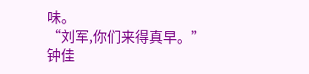味。
“刘军,你们来得真早。”
钟佳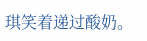琪笑着递过酸奶。